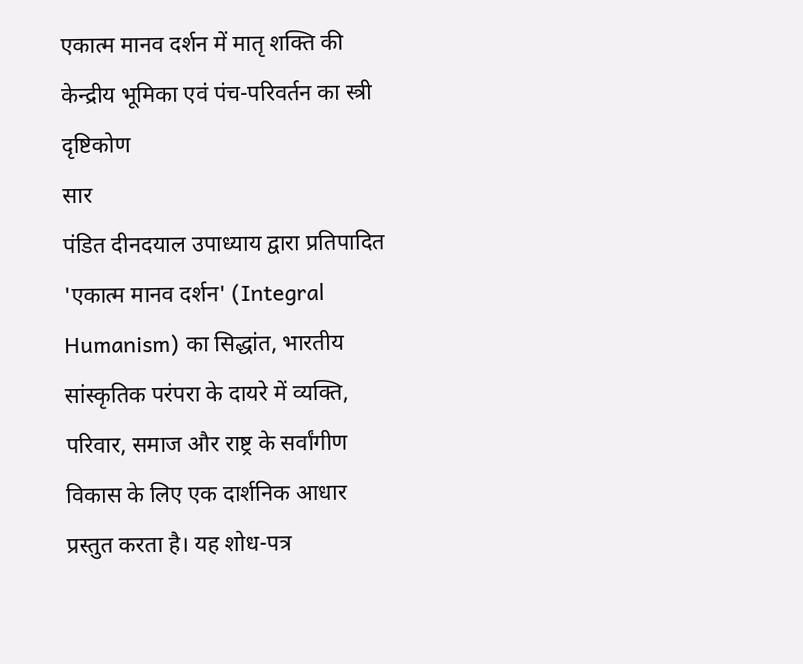एकात्म मानव दर्शन में मातृ शक्ति की केन्द्रीय भूमिका एवं पंच-परिवर्तन का स्त्री दृष्टिकोण
सार
पंडित दीनदयाल उपाध्याय द्वारा प्रतिपादित 'एकात्म मानव दर्शन' (Integral Humanism) का सिद्धांत, भारतीय सांस्कृतिक परंपरा के दायरे में व्यक्ति, परिवार, समाज और राष्ट्र के सर्वांगीण विकास के लिए एक दार्शनिक आधार प्रस्तुत करता है। यह शोध-पत्र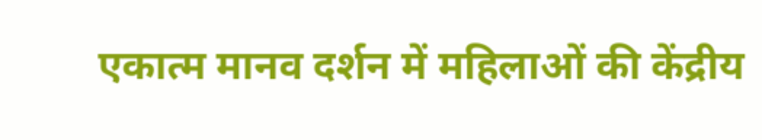एकात्म मानव दर्शन में महिलाओं की केंद्रीय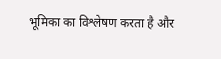भूमिका का विश्लेषण करता है और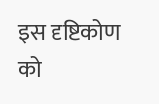इस दृष्टिकोण को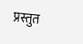प्रस्तुत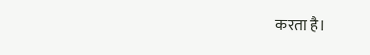करता है।